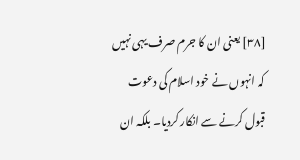[٣٨] یعنی ان کا جرم صرف یہی نہیں کہ انہوں نے خود اسلام کی دعوت قبول کرنے سے انکار کردیا۔ بلکہ ان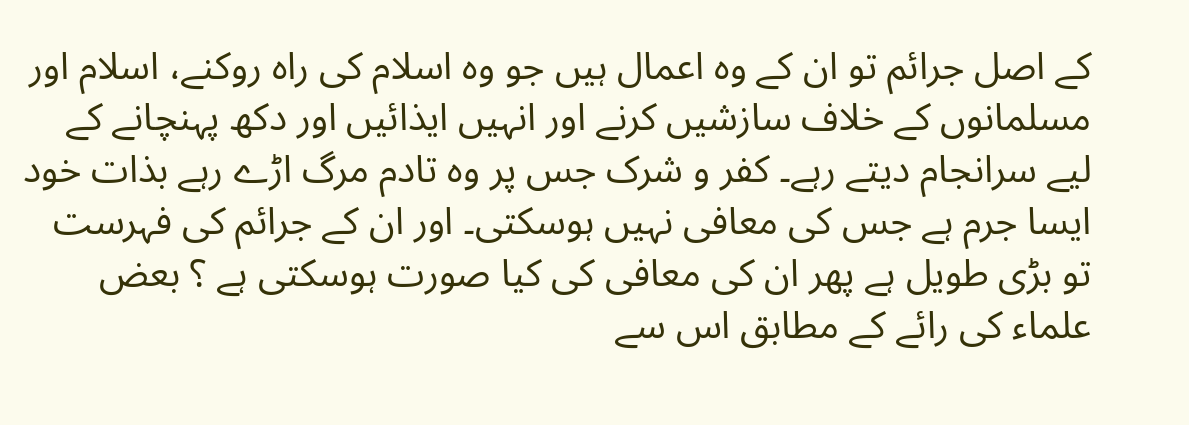کے اصل جرائم تو ان کے وہ اعمال ہیں جو وہ اسلام کی راہ روکنے، اسلام اور مسلمانوں کے خلاف سازشیں کرنے اور انہیں ایذائیں اور دکھ پہنچانے کے لیے سرانجام دیتے رہے۔ کفر و شرک جس پر وہ تادم مرگ اڑے رہے بذات خود ایسا جرم ہے جس کی معافی نہیں ہوسکتی۔ اور ان کے جرائم کی فہرست تو بڑی طویل ہے پھر ان کی معافی کی کیا صورت ہوسکتی ہے ؟ بعض علماء کی رائے کے مطابق اس سے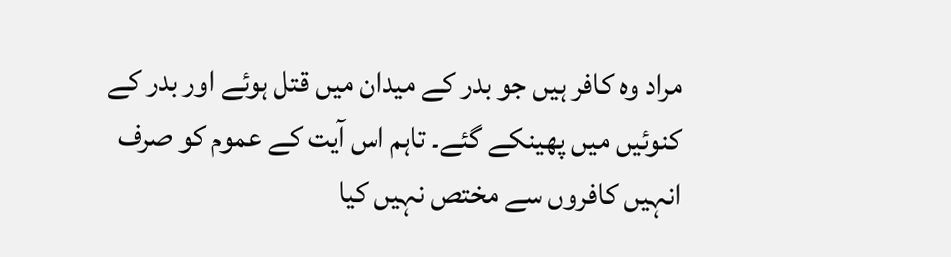مراد وہ کافر ہیں جو بدر کے میدان میں قتل ہوئے اور بدر کے کنوئیں میں پھینکے گئے۔ تاہم اس آیت کے عموم کو صرف انہیں کافروں سے مختص نہیں کیا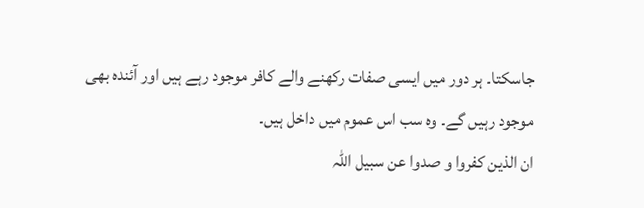جاسکتا۔ ہر دور میں ایسی صفات رکھنے والے کافر موجود رہے ہیں اور آئندہ بھی موجود رہیں گے۔ وہ سب اس عموم میں داخل ہیں۔
ان الذین کفروا و صدوا عن سبیل اللہ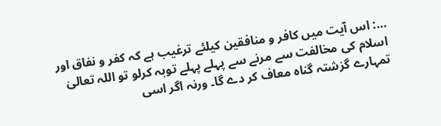…: اس آیت میں کافر و منافقین کیلئے ترغیب ہے کہ کفر و نفاق اور اسلام کی مخالفت سے مرنے سے پہلے پہلے توبہ کرلو تو اللہ تعالیٰ تمہارے گزشتہ گناہ معاف کر دے گا۔ ورنہ اگر اسی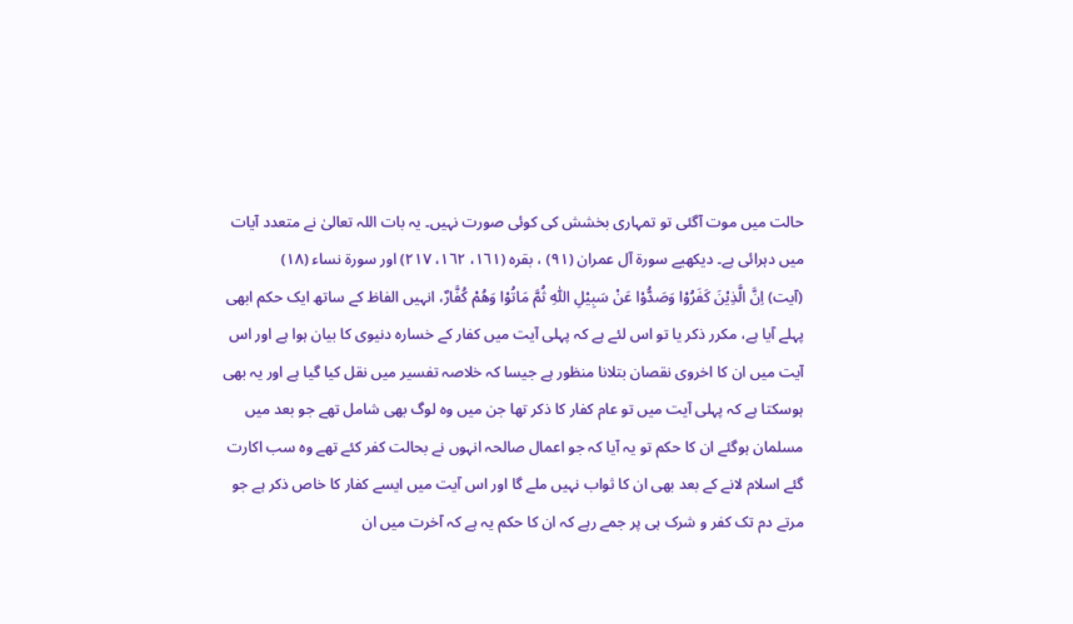حالت میں موت آگئی تو تمہاری بخشش کی کوئی صورت نہیں۔ یہ بات اللہ تعالیٰ نے متعدد آیات میں دہرائی ہے۔ دیکھیے سورة آل عمران (٩١) ، بقرہ (١٦١، ١٦٢، ٢١٧) اور سورة نساء (١٨)
(آیت) اِنَّ الَّذِيْنَ كَفَرُوْا وَصَدُّوْا عَنْ سَبِيْلِ اللّٰهِ ثُمَّ مَاتُوْا وَهُمْ كُفَّارٌ، انہیں الفاظ کے ساتھ ایک حکم ابھی پہلے آیا ہے، مکرر ذکر یا تو اس لئے ہے کہ پہلی آیت میں کفار کے خسارہ دنیوی کا بیان ہوا ہے اور اس آیت میں ان کا اخروی نقصان بتلانا منظور ہے جیسا کہ خلاصہ تفسیر میں نقل کیا گیا ہے اور یہ بھی ہوسکتا ہے کہ پہلی آیت میں تو عام کفار کا ذکر تھا جن میں وہ لوگ بھی شامل تھے جو بعد میں مسلمان ہوگئے ان کا حکم تو یہ آیا کہ جو اعمال صالحہ انہوں نے بحالت کفر کئے تھے وہ سب اکارت گئے اسلام لانے کے بعد بھی ان کا ثواب نہیں ملے گا اور اس آیت میں ایسے کفار کا خاص ذکر ہے جو مرتے دم تک کفر و شرک ہی پر جمے رہے کہ ان کا حکم یہ ہے کہ آخرت میں ان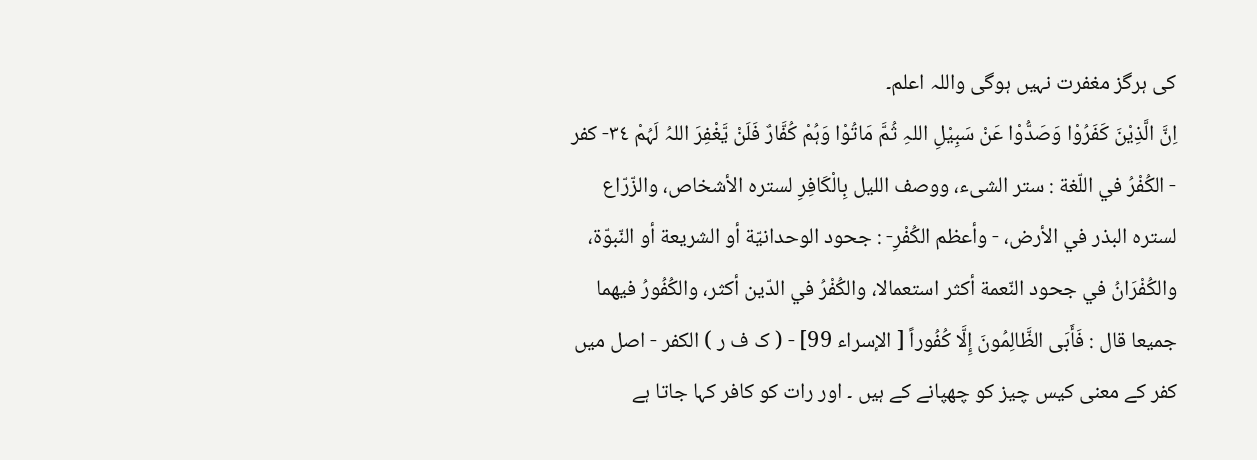کی ہرگز مغفرت نہیں ہوگی واللہ اعلم۔
اِنَّ الَّذِيْنَ كَفَرُوْا وَصَدُّوْا عَنْ سَبِيْلِ اللہِ ثُمَّ مَاتُوْا وَہُمْ كُفَّارٌ فَلَنْ يَّغْفِرَ اللہُ لَہُمْ ٣٤- كفر - الكُفْرُ في اللّغة : ستر الشیء، ووصف اللیل بِالْكَافِرِ لستره الأشخاص، والزّرّاع لستره البذر في الأرض، - وأعظم الكُفْرِ- : جحود الوحدانيّة أو الشریعة أو النّبوّة، والکُفْرَانُ في جحود النّعمة أكثر استعمالا، والکُفْرُ في الدّين أكثر، والکُفُورُ فيهما جمیعا قال : فَأَبَى الظَّالِمُونَ إِلَّا كُفُوراً [ الإسراء 99] - ( ک ف ر ) الکفر - اصل میں کفر کے معنی کیس چیز کو چھپانے کے ہیں ۔ اور رات کو کافر کہا جاتا ہے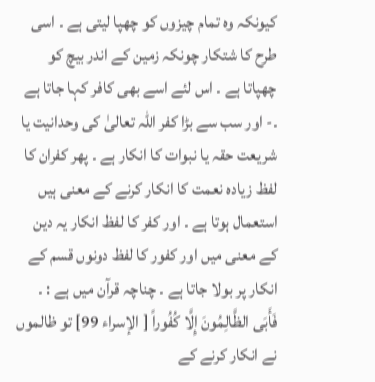کیونکہ وہ تمام چیزوں کو چھپا لیتی ہے ۔ اسی طرح کا شتکار چونکہ زمین کے اندر بیچ کو چھپاتا ہے ۔ اس لئے اسے بھی کافر کہا جاتا ہے ۔- اور سب سے بڑا کفر اللہ تعالیٰ کی وحدانیت یا شریعت حقہ یا نبوات کا انکار ہے ۔ پھر کفران کا لفظ زیادہ نعمت کا انکار کرنے کے معنی ہیں استعمال ہوتا ہے ۔ اور کفر کا لفظ انکار یہ دین کے معنی میں اور کفور کا لفظ دونوں قسم کے انکار پر بولا جاتا ہے ۔ چناچہ قرآن میں ہے : ۔ فَأَبَى الظَّالِمُونَ إِلَّا كُفُوراً [ الإسراء 99] تو ظالموں نے انکار کرنے کے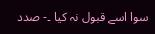سوا اسے قبول نہ کیا ۔- صدد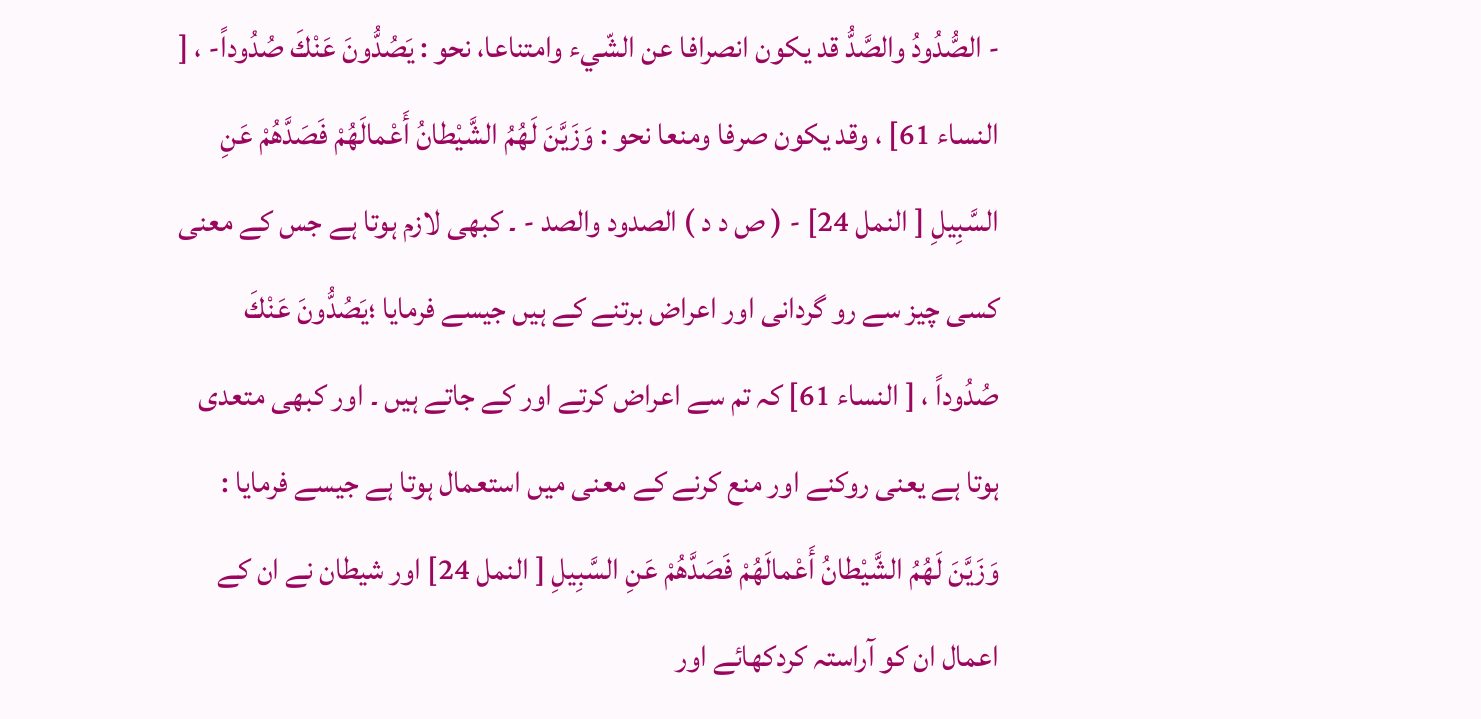- الصُّدُودُ والصَّدُّ قد يكون انصرافا عن الشّيء وامتناعا، نحو : يَصُدُّونَ عَنْكَ صُدُوداً- ، [ النساء 61] ، وقد يكون صرفا ومنعا نحو : وَزَيَّنَ لَهُمُ الشَّيْطانُ أَعْمالَهُمْ فَصَدَّهُمْ عَنِ السَّبِيلِ [ النمل 24] - ( ص د د ) الصدود والصد - ۔ کبھی لازم ہوتا ہے جس کے معنی کسی چیز سے رو گردانی اور اعراض برتنے کے ہیں جیسے فرمایا ؛يَصُدُّونَ عَنْكَ صُدُوداً ، [ النساء 61] کہ تم سے اعراض کرتے اور کے جاتے ہیں ۔ اور کبھی متعدی ہوتا ہے یعنی روکنے اور منع کرنے کے معنی میں استعمال ہوتا ہے جیسے فرمایا : وَزَيَّنَ لَهُمُ الشَّيْطانُ أَعْمالَهُمْ فَصَدَّهُمْ عَنِ السَّبِيلِ [ النمل 24] اور شیطان نے ان کے اعمال ان کو آراستہ کردکھائے اور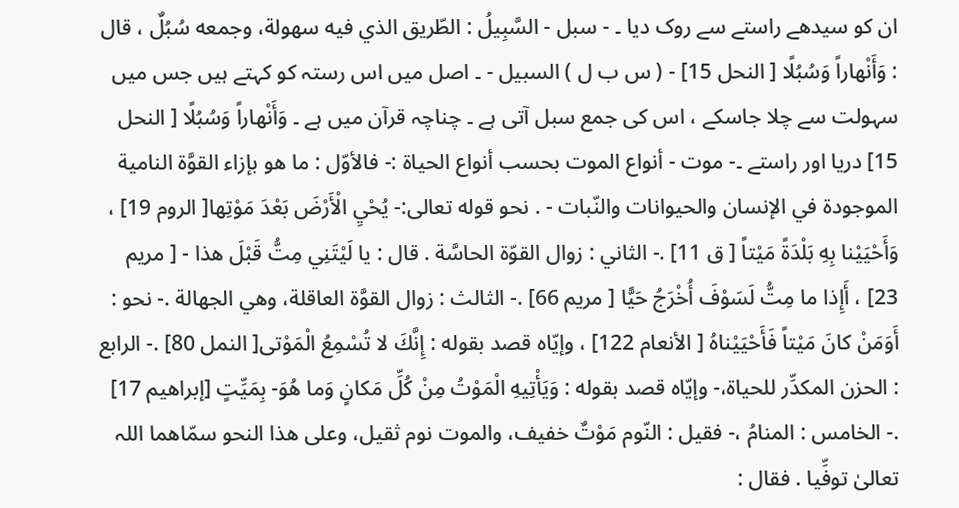ان کو سیدھے راستے سے روک دیا ۔ - سبل - السَّبِيلُ : الطّريق الذي فيه سهولة، وجمعه سُبُلٌ ، قال : وَأَنْهاراً وَسُبُلًا [ النحل 15] - ( س ب ل ) السبیل - ۔ اصل میں اس رستہ کو کہتے ہیں جس میں سہولت سے چلا جاسکے ، اس کی جمع سبل آتی ہے ۔ چناچہ قرآن میں ہے ۔ وَأَنْهاراً وَسُبُلًا [ النحل 15] دریا اور راستے ۔- موت - أنواع الموت بحسب أنواع الحیاة :- فالأوّل : ما هو بإزاء القوَّة النامية الموجودة في الإنسان والحیوانات والنّبات - . نحو قوله تعالی:- يُحْيِ الْأَرْضَ بَعْدَ مَوْتِها[ الروم 19] ، وَأَحْيَيْنا بِهِ بَلْدَةً مَيْتاً [ ق 11] .- الثاني : زوال القوّة الحاسَّة . قال : يا لَيْتَنِي مِتُّ قَبْلَ هذا - [ مریم 23] ، أَإِذا ما مِتُّ لَسَوْفَ أُخْرَجُ حَيًّا [ مریم 66] .- الثالث : زوال القوَّة العاقلة، وهي الجهالة .- نحو : أَوَمَنْ كانَ مَيْتاً فَأَحْيَيْناهُ [ الأنعام 122] ، وإيّاه قصد بقوله : إِنَّكَ لا تُسْمِعُ الْمَوْتى[ النمل 80] .- الرابع : الحزن المکدِّر للحیاة،- وإيّاه قصد بقوله : وَيَأْتِيهِ الْمَوْتُ مِنْ كُلِّ مَكانٍ وَما هُوَ- بِمَيِّتٍ [إبراهيم 17] .- الخامس : المنامُ ،- فقیل : النّوم مَوْتٌ خفیف، والموت نوم ثقیل، وعلی هذا النحو سمّاهما اللہ تعالیٰ توفِّيا . فقال :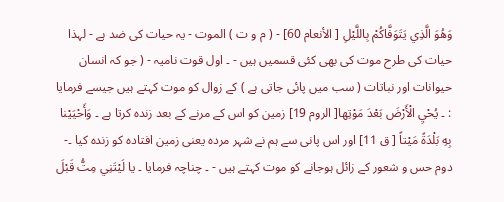وَهُوَ الَّذِي يَتَوَفَّاكُمْ بِاللَّيْلِ [ الأنعام 60] - ( م و ت ) الموت - یہ حیات کی ضد ہے - لہذا حیات کی طرح موت کی بھی کئی قسمیں ہیں - ۔ اول قوت نامیہ - ( جو کہ انسان حیوانات اور نباتات ( سب میں پائی جاتی ہے ) کے زوال کو موت کہتے ہیں جیسے فرمایا : ۔ يُحْيِ الْأَرْضَ بَعْدَ مَوْتِها[ الروم 19] زمین کو اس کے مرنے کے بعد زندہ کرتا ہے ۔ وَأَحْيَيْنا بِهِ بَلْدَةً مَيْتاً [ ق 11] اور اس پانی سے ہم نے شہر مردہ یعنی زمین افتادہ کو زندہ کیا ۔- دوم حس و شعور کے زائل ہوجانے کو موت کہتے ہیں - ۔ چناچہ فرمایا ۔ يا لَيْتَنِي مِتُّ قَبْلَ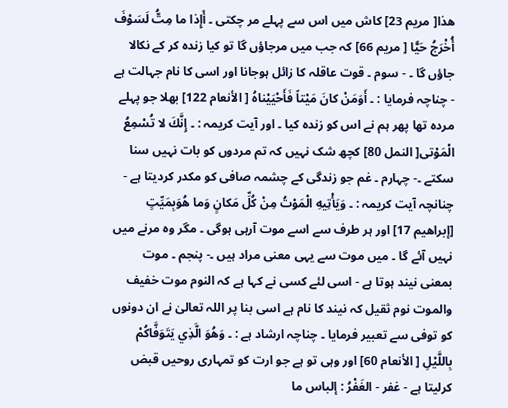هذا[ مریم 23] کاش میں اس سے پہلے مر چکتی ۔ أَإِذا ما مِتُّ لَسَوْفَ أُخْرَجُ حَيًّا [ مریم 66] کہ جب میں مرجاؤں گا تو کیا زندہ کر کے نکالا جاؤں گا ۔ - سوم ۔ قوت عاقلہ کا زائل ہوجانا اور اسی کا نام جہالت ہے - چناچہ فرمایا : ۔ أَوَمَنْ كانَ مَيْتاً فَأَحْيَيْناهُ [ الأنعام 122] بھلا جو پہلے مردہ تھا پھر ہم نے اس کو زندہ کیا ۔ اور آیت کریمہ : ۔ إِنَّكَ لا تُسْمِعُ الْمَوْتى[ النمل 80] کچھ شک نہیں کہ تم مردوں کو بات نہیں سنا سکتے ۔- چہارم ۔ غم جو زندگی کے چشمہ صافی کو مکدر کردیتا ہے - چنانچہ آیت کریمہ : ۔ وَيَأْتِيهِ الْمَوْتُ مِنْ كُلِّ مَكانٍ وَما هُوَبِمَيِّتٍ [إبراهيم 17] اور ہر طرف سے اسے موت آرہی ہوگی ۔ مگر وہ مرنے میں نہیں آئے گا ۔ میں موت سے یہی معنی مراد ہیں ۔- پنجم ۔ موت بمعنی نیند ہوتا ہے - اسی لئے کسی نے کہا ہے کہ النوم موت خفیف والموت نوم ثقیل کہ نیند کا نام ہے اسی بنا پر اللہ تعالیٰ نے ان دونوں کو توفی سے تعبیر فرمایا ۔ چناچہ ارشاد ہے : ۔ وَهُوَ الَّذِي يَتَوَفَّاكُمْ بِاللَّيْلِ [ الأنعام 60] اور وہی تو ہے جو ارت کو تمہاری روحیں قبض کرلیتا ہے - غفر - الغَفْرُ : إلباس ما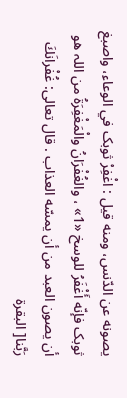يصونه عن الدّنس، ومنه قيل : اغْفِرْ ثوبک في الوعاء، واصبغ ثوبک فإنّه أَغْفَرُ للوسخ «1» ، والغُفْرَانُ والْمَغْفِرَةُ من اللہ هو أن يصون العبد من أن يمسّه العذاب . قال تعالی: غُفْرانَكَ رَبَّنا[ البقرة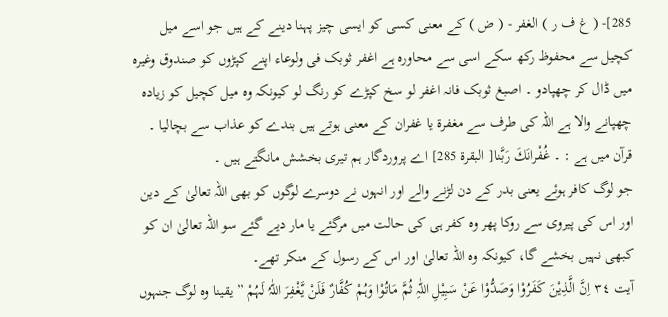285]- ( غ ف ر ) الغفر - ( ض ) کے معنی کسی کو ایسی چیز پہنا دینے کے ہیں جو اسے میل کچیل سے محفوظ رکھ سکے اسی سے محاورہ ہے اغفر ثوبک فی ولوعاء اپنے کپڑوں کو صندوق وغیرہ میں ڈال کر چھپادو ۔ اصبغ ثوبک فانہ اغفر لو سخ کپڑے کو رنگ لو کیونکہ وہ میل کچیل کو زیادہ چھپانے والا ہے اللہ کی طرف سے مغفرۃ یا غفران کے معنی ہوتے ہیں بندے کو عذاب سے بچالیا ۔ قرآن میں ہے : ۔ غُفْرانَكَ رَبَّنا[ البقرة 285] اے پروردگار ہم تیری بخشش مانگتے ہیں ۔
جو لوگ کافر ہوئے یعنی بدر کے دن لڑنے والے اور انہوں نے دوسرے لوگوں کو بھی اللہ تعالیٰ کے دین اور اس کی پیروی سے روکا پھر وہ کفر ہی کی حالت میں مرگئے یا مار دیے گئے سو اللہ تعالیٰ ان کو کبھی نہیں بخشے گا، کیونکہ وہ اللہ تعالیٰ اور اس کے رسول کے منکر تھے۔
آیت ٣٤ اِنَّ الَّذِیْنَ کَفَرُوْا وَصَدُّوْا عَنْ سَبِیْلِ اللّٰہِ ثُمَّ مَاتُوْا وَہُمْ کُفَّارٌ فَلَنْ یَّغْفِرَ اللّٰہُ لَہُمْ ” یقینا وہ لوگ جنہوں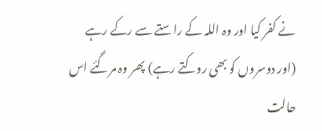نے کفر کیا اور وہ اللہ کے راستے سے رکے رہے (اور دوسروں کو بھی روکتے رہے) پھر وہ مرگئے اس حالت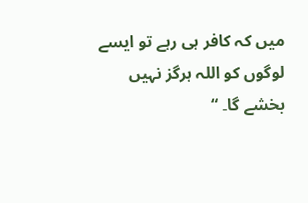میں کہ کافر ہی رہے تو ایسے لوگوں کو اللہ ہرگز نہیں بخشے گا۔ “